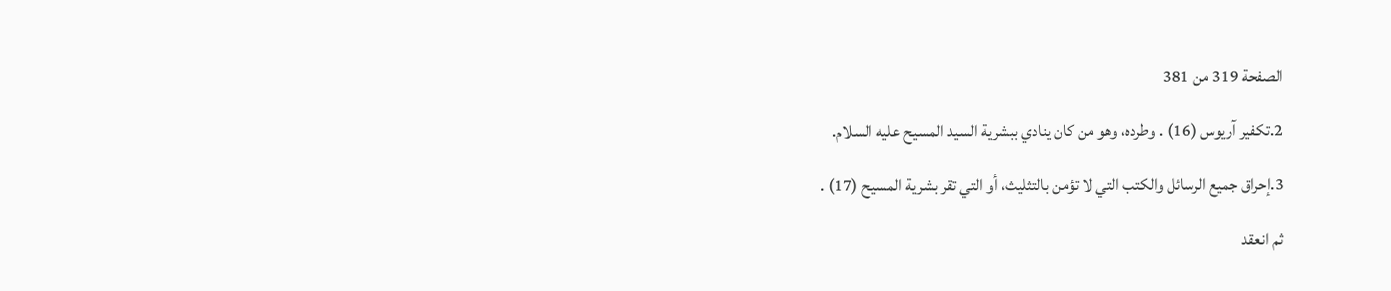الصفحة 319 من 381

2.تكفير آريوس (16) . وطرده، وهو من كان ينادي ببشرية السيد المسيح عليه السلام.

3.إحراق جميع الرسائل والكتب التي لا تؤمن بالتثليث، أو التي تقر بشرية المسيح (17) .

ثم انعقد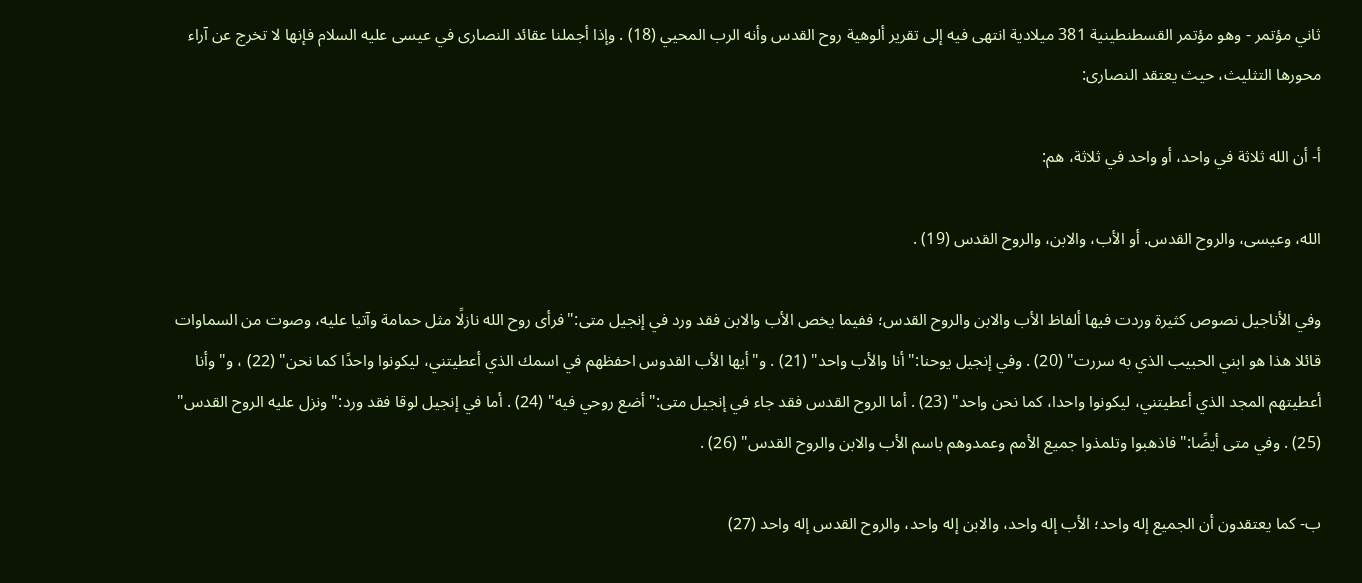ثاني مؤتمر - وهو مؤتمر القسطنطينية 381 ميلادية انتهى فيه إلى تقرير ألوهية روح القدس وأنه الرب المحيي (18) . وإذا أجملنا عقائد النصارى في عيسى عليه السلام فإنها لا تخرج عن آراء محورها التثليث، حيث يعتقد النصارى:

أ- أن الله ثلاثة في واحد، أو واحد في ثلاثة، هم:

الله، وعيسى، والروح القدس. أو الأب، والابن، والروح القدس (19) .

وفي الأناجيل نصوص كثيرة وردت فيها ألفاظ الأب والابن والروح القدس؛ ففيما يخص الأب والابن فقد ورد في إنجيل متى:"فرأى روح الله نازلًا مثل حمامة وآتيا عليه، وصوت من السماوات قائلا هذا هو ابني الحبيب الذي به سررت" (20) . وفي إنجيل يوحنا:"أنا والأب واحد" (21) . و"أيها الأب القدوس احفظهم في اسمك الذي أعطيتني، ليكونوا واحدًا كما نحن" (22) ، و"وأنا أعطيتهم المجد الذي أعطيتني، ليكونوا واحدا، كما نحن واحد" (23) . أما الروح القدس فقد جاء في إنجيل متى:"أضع روحي فيه" (24) . أما في إنجيل لوقا فقد ورد:"ونزل عليه الروح القدس" (25) . وفي متى أيضًا:"فاذهبوا وتلمذوا جميع الأمم وعمدوهم باسم الأب والابن والروح القدس" (26) .

ب- كما يعتقدون أن الجميع إله واحد؛ الأب إله واحد، والابن إله واحد، والروح القدس إله واحد (27)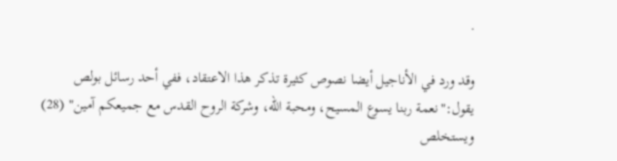.

وقد ورد في الأناجيل أيضا نصوص كثيرة تذكر هذا الاعتقاد، ففي أحد رسائل بولص يقول:"نعمة ربنا يسوع المسيح، ومحبة الله، وشركة الروح القدس مع جميعكم آمين" (28) ويستخلص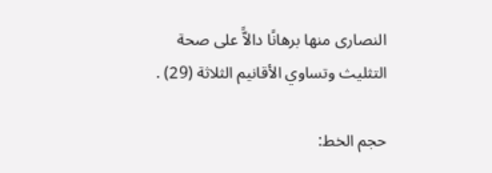النصارى منها برهانًا دالاًّ على صحة التثليث وتساوي الأقانيم الثلاثة (29) .

حجم الخط: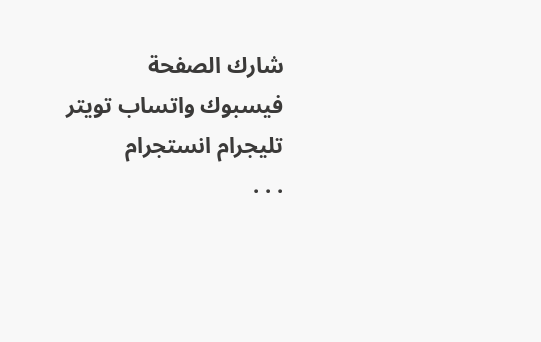شارك الصفحة
فيسبوك واتساب تويتر تليجرام انستجرام
. . .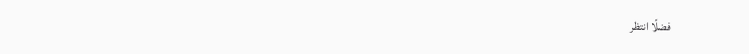فضلًا انتظر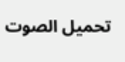تحميل الصوت